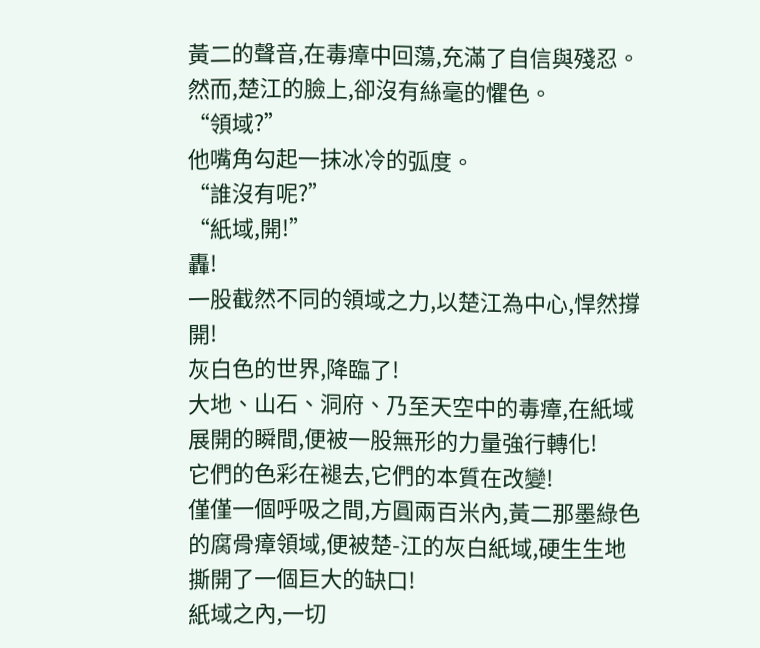黃二的聲音,在毒瘴中回蕩,充滿了自信與殘忍。
然而,楚江的臉上,卻沒有絲毫的懼色。
“領域?”
他嘴角勾起一抹冰冷的弧度。
“誰沒有呢?”
“紙域,開!”
轟!
一股截然不同的領域之力,以楚江為中心,悍然撐開!
灰白色的世界,降臨了!
大地、山石、洞府、乃至天空中的毒瘴,在紙域展開的瞬間,便被一股無形的力量強行轉化!
它們的色彩在褪去,它們的本質在改變!
僅僅一個呼吸之間,方圓兩百米內,黃二那墨綠色的腐骨瘴領域,便被楚-江的灰白紙域,硬生生地撕開了一個巨大的缺口!
紙域之內,一切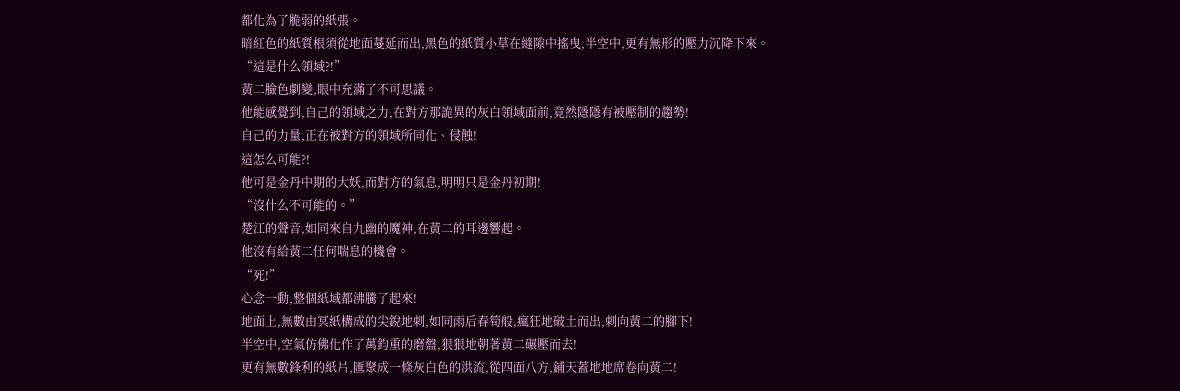都化為了脆弱的紙張。
暗紅色的紙質根須從地面蔓延而出,黑色的紙質小草在縫隙中搖曳,半空中,更有無形的壓力沉降下來。
“這是什么領域?!”
黃二臉色劇變,眼中充滿了不可思議。
他能感覺到,自己的領域之力,在對方那詭異的灰白領域面前,竟然隱隱有被壓制的趨勢!
自己的力量,正在被對方的領域所同化、侵蝕!
這怎么可能?!
他可是金丹中期的大妖,而對方的氣息,明明只是金丹初期!
“沒什么不可能的。”
楚江的聲音,如同來自九幽的魔神,在黃二的耳邊響起。
他沒有給黃二任何喘息的機會。
“死!”
心念一動,整個紙域都沸騰了起來!
地面上,無數由冥紙構成的尖銳地刺,如同雨后春筍般,瘋狂地破土而出,刺向黃二的腳下!
半空中,空氣仿佛化作了萬鈞重的磨盤,狠狠地朝著黃二碾壓而去!
更有無數鋒利的紙片,匯聚成一條灰白色的洪流,從四面八方,鋪天蓋地地席卷向黃二!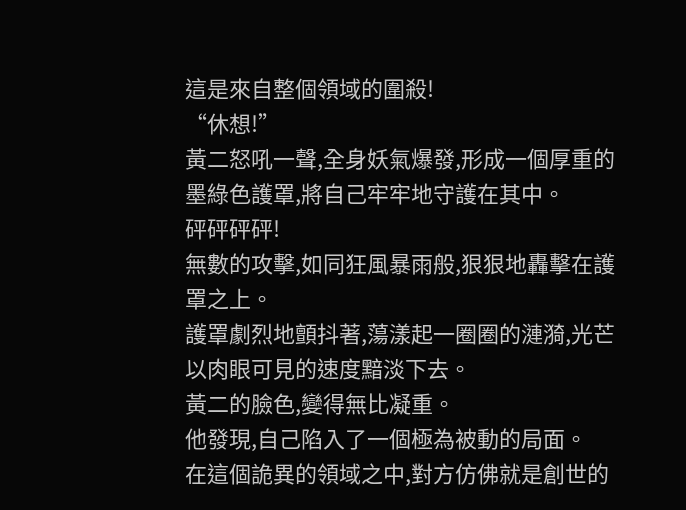這是來自整個領域的圍殺!
“休想!”
黃二怒吼一聲,全身妖氣爆發,形成一個厚重的墨綠色護罩,將自己牢牢地守護在其中。
砰砰砰砰!
無數的攻擊,如同狂風暴雨般,狠狠地轟擊在護罩之上。
護罩劇烈地顫抖著,蕩漾起一圈圈的漣漪,光芒以肉眼可見的速度黯淡下去。
黃二的臉色,變得無比凝重。
他發現,自己陷入了一個極為被動的局面。
在這個詭異的領域之中,對方仿佛就是創世的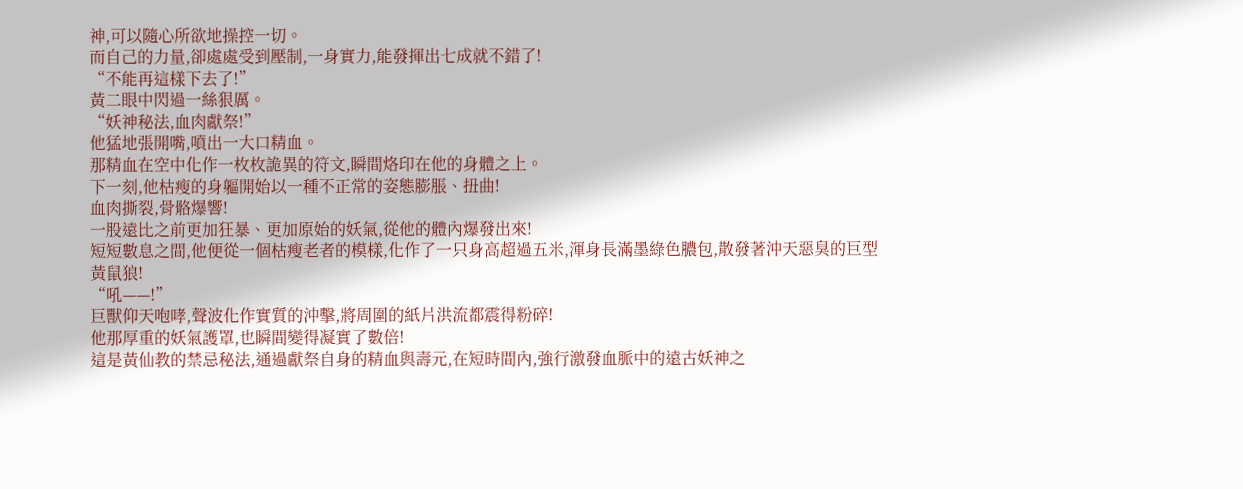神,可以隨心所欲地操控一切。
而自己的力量,卻處處受到壓制,一身實力,能發揮出七成就不錯了!
“不能再這樣下去了!”
黃二眼中閃過一絲狠厲。
“妖神秘法,血肉獻祭!”
他猛地張開嘴,噴出一大口精血。
那精血在空中化作一枚枚詭異的符文,瞬間烙印在他的身體之上。
下一刻,他枯瘦的身軀開始以一種不正常的姿態膨脹、扭曲!
血肉撕裂,骨骼爆響!
一股遠比之前更加狂暴、更加原始的妖氣,從他的體內爆發出來!
短短數息之間,他便從一個枯瘦老者的模樣,化作了一只身高超過五米,渾身長滿墨綠色膿包,散發著沖天惡臭的巨型黃鼠狼!
“吼——!”
巨獸仰天咆哮,聲波化作實質的沖擊,將周圍的紙片洪流都震得粉碎!
他那厚重的妖氣護罩,也瞬間變得凝實了數倍!
這是黃仙教的禁忌秘法,通過獻祭自身的精血與壽元,在短時間內,強行激發血脈中的遠古妖神之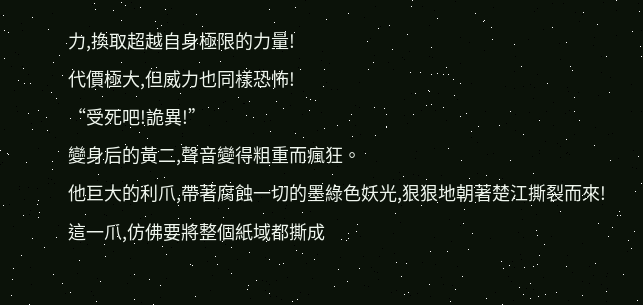力,換取超越自身極限的力量!
代價極大,但威力也同樣恐怖!
“受死吧!詭異!”
變身后的黃二,聲音變得粗重而瘋狂。
他巨大的利爪,帶著腐蝕一切的墨綠色妖光,狠狠地朝著楚江撕裂而來!
這一爪,仿佛要將整個紙域都撕成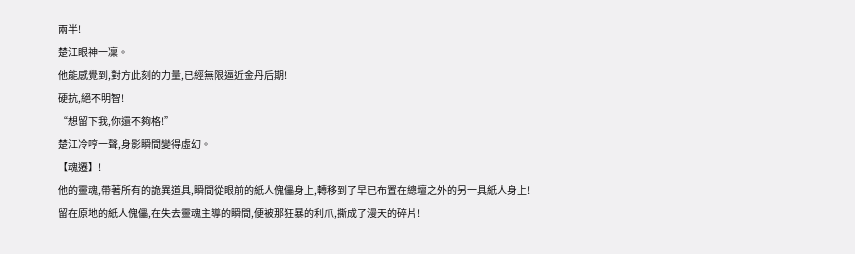兩半!
楚江眼神一凜。
他能感覺到,對方此刻的力量,已經無限逼近金丹后期!
硬抗,絕不明智!
“想留下我,你還不夠格!”
楚江冷哼一聲,身影瞬間變得虛幻。
【魂遷】!
他的靈魂,帶著所有的詭異道具,瞬間從眼前的紙人傀儡身上,轉移到了早已布置在總壇之外的另一具紙人身上!
留在原地的紙人傀儡,在失去靈魂主導的瞬間,便被那狂暴的利爪,撕成了漫天的碎片!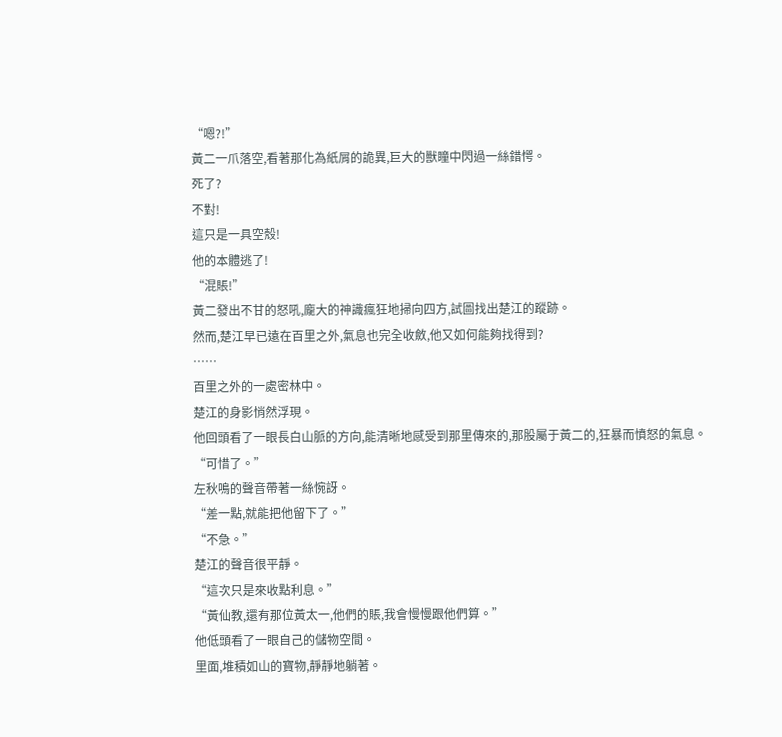“嗯?!”
黃二一爪落空,看著那化為紙屑的詭異,巨大的獸瞳中閃過一絲錯愕。
死了?
不對!
這只是一具空殼!
他的本體逃了!
“混賬!”
黃二發出不甘的怒吼,龐大的神識瘋狂地掃向四方,試圖找出楚江的蹤跡。
然而,楚江早已遠在百里之外,氣息也完全收斂,他又如何能夠找得到?
……
百里之外的一處密林中。
楚江的身影悄然浮現。
他回頭看了一眼長白山脈的方向,能清晰地感受到那里傳來的,那股屬于黃二的,狂暴而憤怒的氣息。
“可惜了。”
左秋鳴的聲音帶著一絲惋訝。
“差一點,就能把他留下了。”
“不急。”
楚江的聲音很平靜。
“這次只是來收點利息。”
“黃仙教,還有那位黃太一,他們的賬,我會慢慢跟他們算。”
他低頭看了一眼自己的儲物空間。
里面,堆積如山的寶物,靜靜地躺著。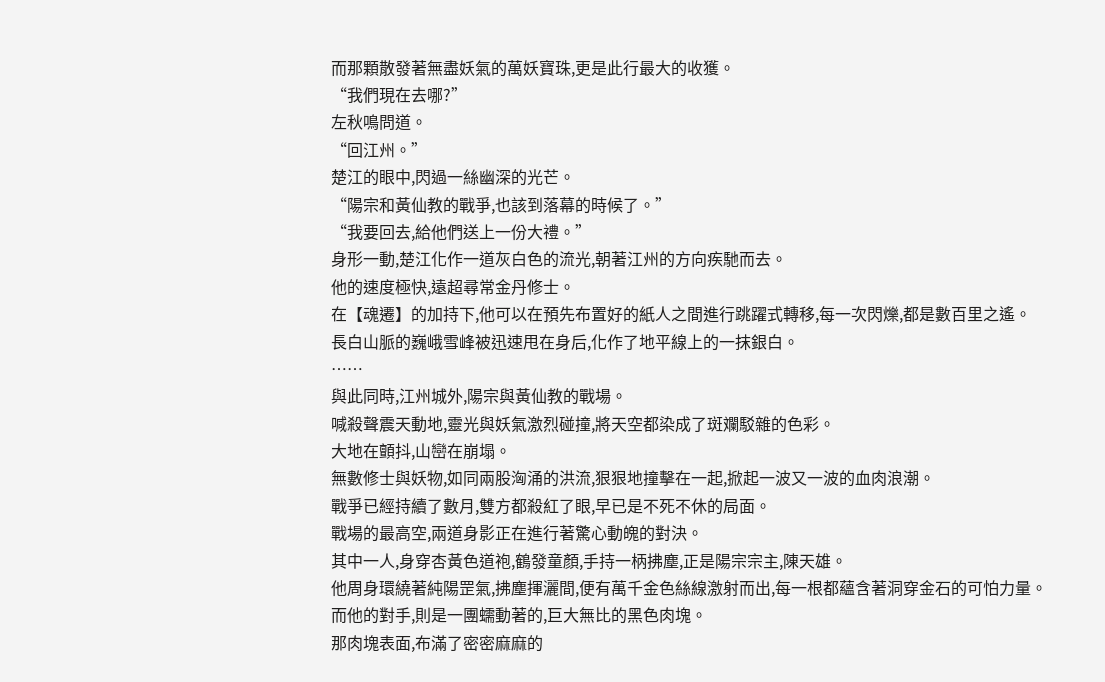而那顆散發著無盡妖氣的萬妖寶珠,更是此行最大的收獲。
“我們現在去哪?”
左秋鳴問道。
“回江州。”
楚江的眼中,閃過一絲幽深的光芒。
“陽宗和黃仙教的戰爭,也該到落幕的時候了。”
“我要回去,給他們送上一份大禮。”
身形一動,楚江化作一道灰白色的流光,朝著江州的方向疾馳而去。
他的速度極快,遠超尋常金丹修士。
在【魂遷】的加持下,他可以在預先布置好的紙人之間進行跳躍式轉移,每一次閃爍,都是數百里之遙。
長白山脈的巍峨雪峰被迅速甩在身后,化作了地平線上的一抹銀白。
……
與此同時,江州城外,陽宗與黃仙教的戰場。
喊殺聲震天動地,靈光與妖氣激烈碰撞,將天空都染成了斑斕駁雜的色彩。
大地在顫抖,山巒在崩塌。
無數修士與妖物,如同兩股洶涌的洪流,狠狠地撞擊在一起,掀起一波又一波的血肉浪潮。
戰爭已經持續了數月,雙方都殺紅了眼,早已是不死不休的局面。
戰場的最高空,兩道身影正在進行著驚心動魄的對決。
其中一人,身穿杏黃色道袍,鶴發童顏,手持一柄拂塵,正是陽宗宗主,陳天雄。
他周身環繞著純陽罡氣,拂塵揮灑間,便有萬千金色絲線激射而出,每一根都蘊含著洞穿金石的可怕力量。
而他的對手,則是一團蠕動著的,巨大無比的黑色肉塊。
那肉塊表面,布滿了密密麻麻的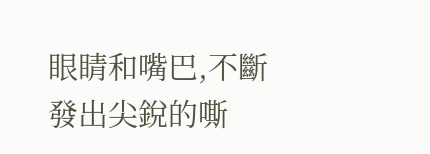眼睛和嘴巴,不斷發出尖銳的嘶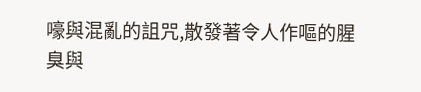嚎與混亂的詛咒,散發著令人作嘔的腥臭與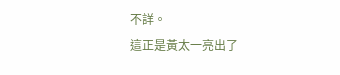不詳。
這正是黃太一亮出了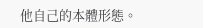他自己的本體形態。